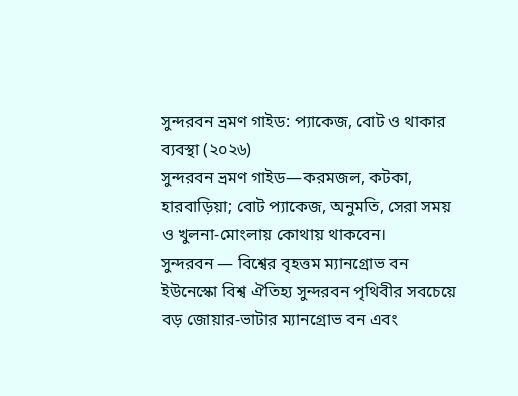সুন্দরবন ভ্রমণ গাইড: প্যাকেজ, বোট ও থাকার ব্যবস্থা (২০২৬)
সুন্দরবন ভ্রমণ গাইড—করমজল, কটকা, হারবাড়িয়া; বোট প্যাকেজ, অনুমতি, সেরা সময় ও খুলনা-মোংলায় কোথায় থাকবেন।
সুন্দরবন — বিশ্বের বৃহত্তম ম্যানগ্রোভ বন
ইউনেস্কো বিশ্ব ঐতিহ্য সুন্দরবন পৃথিবীর সবচেয়ে বড় জোয়ার-ভাটার ম্যানগ্রোভ বন এবং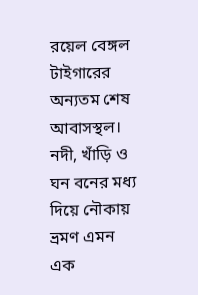রয়েল বেঙ্গল টাইগারের অন্যতম শেষ আবাসস্থল। নদী, খাঁড়ি ও ঘন বনের মধ্য দিয়ে নৌকায় ভ্রমণ এমন এক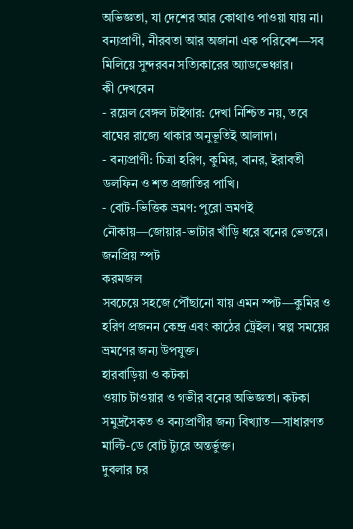অভিজ্ঞতা, যা দেশের আর কোথাও পাওয়া যায় না। বন্যপ্রাণী, নীরবতা আর অজানা এক পরিবেশ—সব মিলিয়ে সুন্দরবন সত্যিকারের অ্যাডভেঞ্চার।
কী দেখবেন
- রয়েল বেঙ্গল টাইগার: দেখা নিশ্চিত নয়, তবে বাঘের রাজ্যে থাকার অনুভূতিই আলাদা।
- বন্যপ্রাণী: চিত্রা হরিণ, কুমির, বানর, ইরাবতী ডলফিন ও শত প্রজাতির পাখি।
- বোট-ভিত্তিক ভ্রমণ: পুরো ভ্রমণই নৌকায়—জোয়ার-ভাটার খাঁড়ি ধরে বনের ভেতরে।
জনপ্রিয় স্পট
করমজল
সবচেয়ে সহজে পৌঁছানো যায় এমন স্পট—কুমির ও হরিণ প্রজনন কেন্দ্র এবং কাঠের ট্রেইল। স্বল্প সময়ের ভ্রমণের জন্য উপযুক্ত।
হারবাড়িয়া ও কটকা
ওয়াচ টাওয়ার ও গভীর বনের অভিজ্ঞতা। কটকা সমুদ্রসৈকত ও বন্যপ্রাণীর জন্য বিখ্যাত—সাধারণত মাল্টি-ডে বোট ট্যুরে অন্তর্ভুক্ত।
দুবলার চর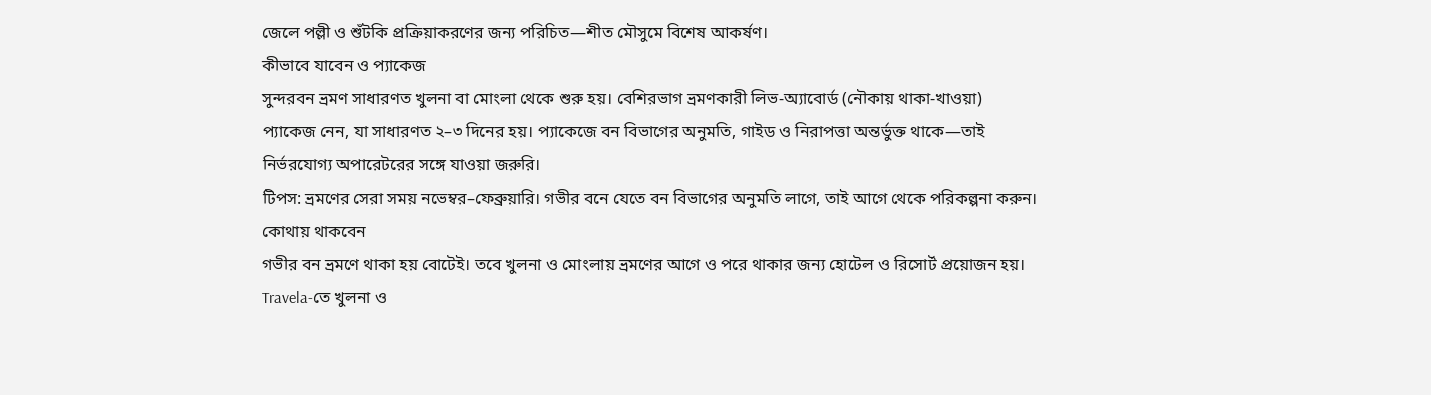জেলে পল্লী ও শুঁটকি প্রক্রিয়াকরণের জন্য পরিচিত—শীত মৌসুমে বিশেষ আকর্ষণ।
কীভাবে যাবেন ও প্যাকেজ
সুন্দরবন ভ্রমণ সাধারণত খুলনা বা মোংলা থেকে শুরু হয়। বেশিরভাগ ভ্রমণকারী লিভ-অ্যাবোর্ড (নৌকায় থাকা-খাওয়া) প্যাকেজ নেন, যা সাধারণত ২–৩ দিনের হয়। প্যাকেজে বন বিভাগের অনুমতি, গাইড ও নিরাপত্তা অন্তর্ভুক্ত থাকে—তাই নির্ভরযোগ্য অপারেটরের সঙ্গে যাওয়া জরুরি।
টিপস: ভ্রমণের সেরা সময় নভেম্বর–ফেব্রুয়ারি। গভীর বনে যেতে বন বিভাগের অনুমতি লাগে, তাই আগে থেকে পরিকল্পনা করুন।
কোথায় থাকবেন
গভীর বন ভ্রমণে থাকা হয় বোটেই। তবে খুলনা ও মোংলায় ভ্রমণের আগে ও পরে থাকার জন্য হোটেল ও রিসোর্ট প্রয়োজন হয়। Travela-তে খুলনা ও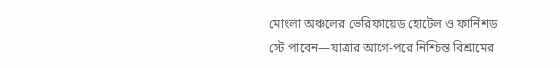মোংলা অঞ্চলের ভেরিফায়েড হোটেল ও ফার্নিশড স্টে পাবেন—যাত্রার আগে-পরে নিশ্চিন্ত বিশ্রামের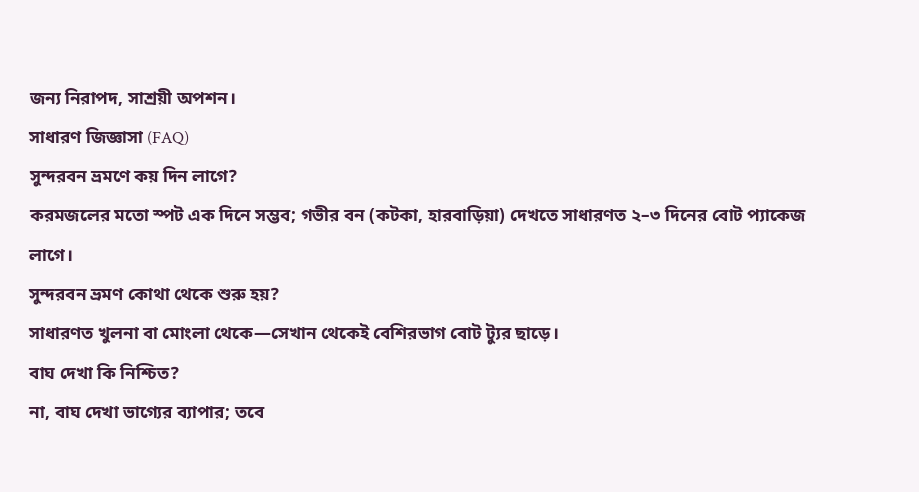জন্য নিরাপদ, সাশ্রয়ী অপশন।
সাধারণ জিজ্ঞাসা (FAQ)
সুন্দরবন ভ্রমণে কয় দিন লাগে?
করমজলের মতো স্পট এক দিনে সম্ভব; গভীর বন (কটকা, হারবাড়িয়া) দেখতে সাধারণত ২–৩ দিনের বোট প্যাকেজ লাগে।
সুন্দরবন ভ্রমণ কোথা থেকে শুরু হয়?
সাধারণত খুলনা বা মোংলা থেকে—সেখান থেকেই বেশিরভাগ বোট ট্যুর ছাড়ে।
বাঘ দেখা কি নিশ্চিত?
না, বাঘ দেখা ভাগ্যের ব্যাপার; তবে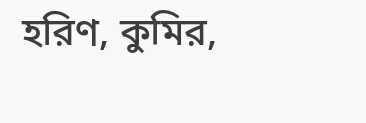হরিণ, কুমির,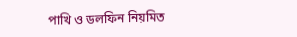পাখি ও ডলফিন নিয়মিত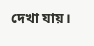দেখা যায়।